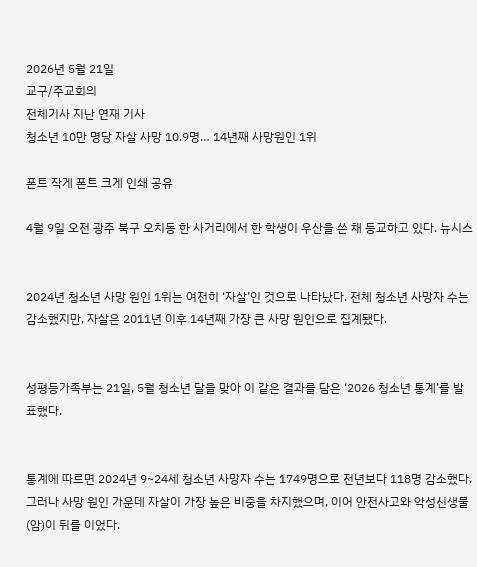2026년 5월 21일
교구/주교회의
전체기사 지난 연재 기사
청소년 10만 명당 자살 사망 10.9명… 14년째 사망원인 1위

폰트 작게 폰트 크게 인쇄 공유

4월 9일 오전 광주 북구 오치동 한 사거리에서 한 학생이 우산을 쓴 채 등교하고 있다. 뉴시스


2024년 청소년 사망 원인 1위는 여전히 ‘자살’인 것으로 나타났다. 전체 청소년 사망자 수는 감소했지만, 자살은 2011년 이후 14년째 가장 큰 사망 원인으로 집계됐다.


성평등가족부는 21일, 5월 청소년 달을 맞아 이 같은 결과를 담은 ‘2026 청소년 통계’를 발표했다.


통계에 따르면 2024년 9~24세 청소년 사망자 수는 1749명으로 전년보다 118명 감소했다. 그러나 사망 원인 가운데 자살이 가장 높은 비중을 차지했으며, 이어 안전사고와 악성신생물(암)이 뒤를 이었다.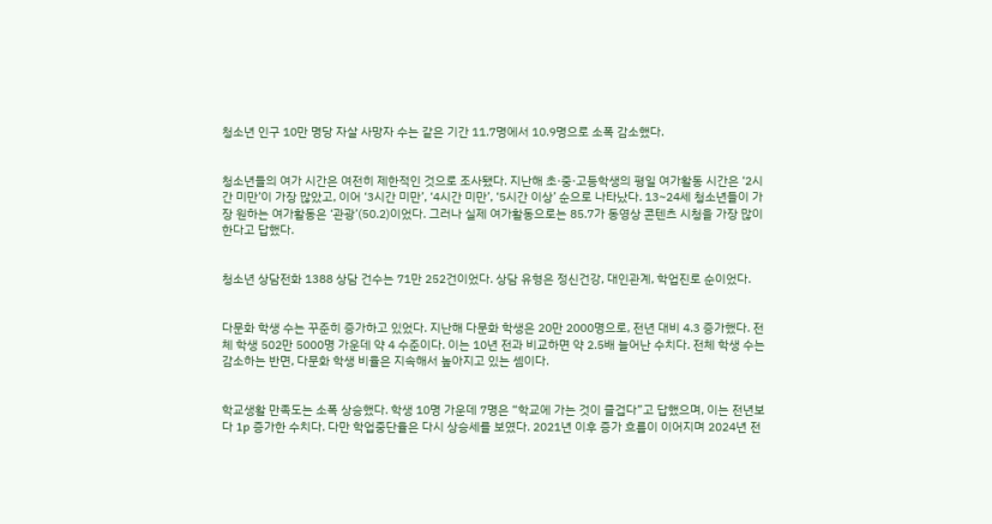청소년 인구 10만 명당 자살 사망자 수는 같은 기간 11.7명에서 10.9명으로 소폭 감소했다.


청소년들의 여가 시간은 여전히 제한적인 것으로 조사됐다. 지난해 초·중·고등학생의 평일 여가활동 시간은 ‘2시간 미만’이 가장 많았고, 이어 ‘3시간 미만’, ‘4시간 미만’, ‘5시간 이상’ 순으로 나타났다. 13~24세 청소년들이 가장 원하는 여가활동은 ‘관광’(50.2)이었다. 그러나 실제 여가활동으로는 85.7가 동영상 콘텐츠 시청을 가장 많이 한다고 답했다.


청소년 상담전화 1388 상담 건수는 71만 252건이었다. 상담 유형은 정신건강, 대인관계, 학업진로 순이었다.


다문화 학생 수는 꾸준히 증가하고 있었다. 지난해 다문화 학생은 20만 2000명으로, 전년 대비 4.3 증가했다. 전체 학생 502만 5000명 가운데 약 4 수준이다. 이는 10년 전과 비교하면 약 2.5배 늘어난 수치다. 전체 학생 수는 감소하는 반면, 다문화 학생 비율은 지속해서 높아지고 있는 셈이다.


학교생활 만족도는 소폭 상승했다. 학생 10명 가운데 7명은 “학교에 가는 것이 즐겁다”고 답했으며, 이는 전년보다 1p 증가한 수치다. 다만 학업중단율은 다시 상승세를 보였다. 2021년 이후 증가 흐름이 이어지며 2024년 전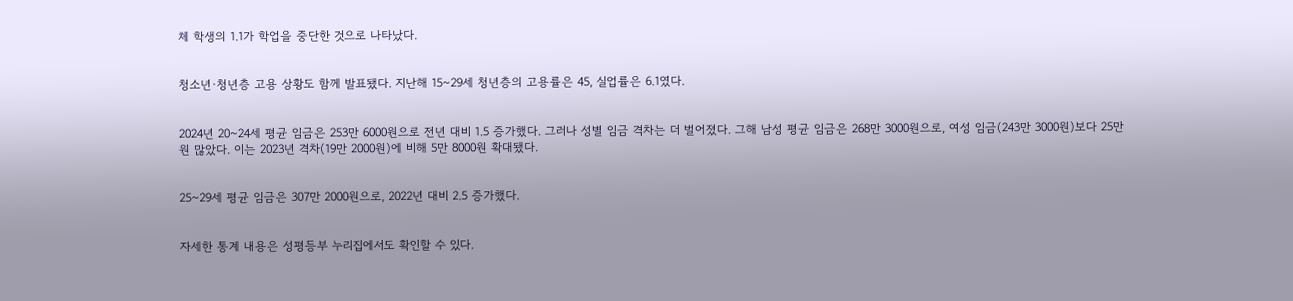체 학생의 1.1가 학업을 중단한 것으로 나타났다.


청소년·청년층 고용 상황도 함께 발표됐다. 지난해 15~29세 청년층의 고용률은 45, 실업률은 6.1였다.


2024년 20~24세 평균 임금은 253만 6000원으로 전년 대비 1.5 증가했다. 그러나 성별 임금 격차는 더 벌어졌다. 그해 남성 평균 임금은 268만 3000원으로, 여성 임금(243만 3000원)보다 25만 원 많았다. 이는 2023년 격차(19만 2000원)에 비해 5만 8000원 확대됐다.


25~29세 평균 임금은 307만 2000원으로, 2022년 대비 2.5 증가했다.


자세한 통계 내용은 성평등부 누리집에서도 확인할 수 있다.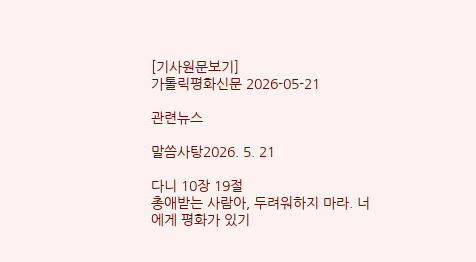[기사원문보기]
가톨릭평화신문 2026-05-21

관련뉴스

말씀사탕2026. 5. 21

다니 10장 19절
총애받는 사람아, 두려워하지 마라. 너에게 평화가 있기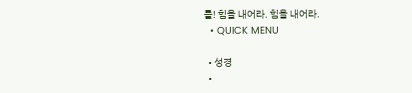를! 힘을 내어라. 힘을 내어라.
  • QUICK MENU

  • 성경
  •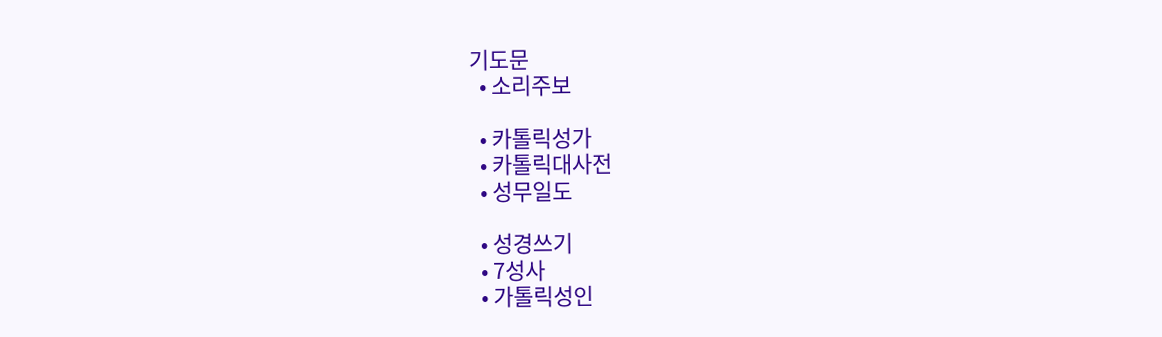기도문
  • 소리주보

  • 카톨릭성가
  • 카톨릭대사전
  • 성무일도

  • 성경쓰기
  • 7성사
  • 가톨릭성인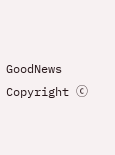GoodNews Copyright ⓒ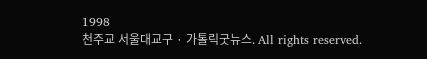1998
천주교 서울대교구 · 가톨릭굿뉴스. All rights reserved.